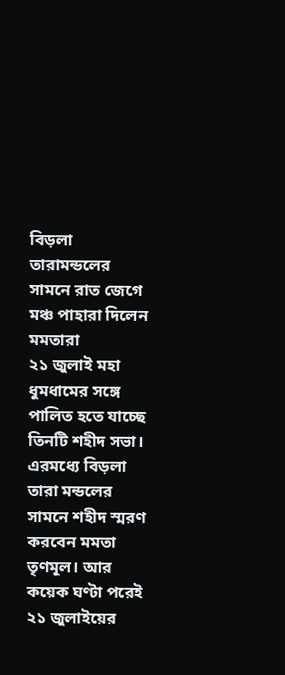বিড়লা তারামন্ডলের সামনে রাত জেগে মঞ্চ পাহারা দিলেন মমতারা
২১ জুলাই মহা ধুমধামের সঙ্গে পালিত হতে যাচ্ছে তিনটি শহীদ সভা। এরমধ্যে বিড়লা তারা মন্ডলের সামনে শহীদ স্মরণ করবেন মমতা তৃণমূল। আর কয়েক ঘণ্টা পরেই ২১ জুলাইয়ের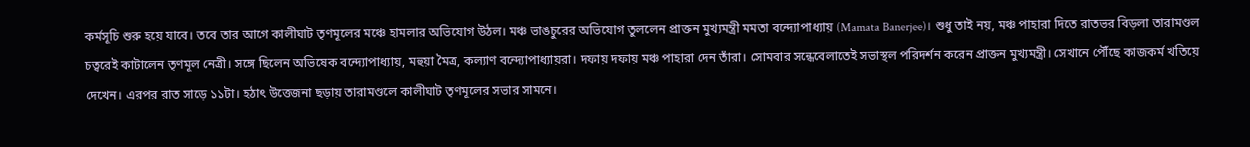কর্মসূচি শুরু হয়ে যাবে। তবে তার আগে কালীঘাট তৃণমূলের মঞ্চে হামলার অভিযোগ উঠল। মঞ্চ ভাঙচুরের অভিযোগ তুললেন প্রাক্তন মুখ্যমন্ত্রী মমতা বন্দ্যোপাধ্যায় (Mamata Banerjee)। শুধু তাই নয়, মঞ্চ পাহারা দিতে রাতভর বিড়লা তারামণ্ডল চত্বরেই কাটালেন তৃণমূল নেত্রী। সঙ্গে ছিলেন অভিষেক বন্দ্যোপাধ্যায়, মহুয়া মৈত্র, কল্যাণ বন্দ্যোপাধ্যায়রা। দফায় দফায় মঞ্চ পাহারা দেন তাঁরা। সোমবার সন্ধেবেলাতেই সভাস্থল পরিদর্শন করেন প্রাক্তন মুখ্যমন্ত্রী। সেখানে পৌঁছে কাজকর্ম খতিয়ে দেখেন। এরপর রাত সাড়ে ১১টা। হঠাৎ উত্তেজনা ছড়ায় তারামণ্ডলে কালীঘাট তৃণমূলের সভার সামনে।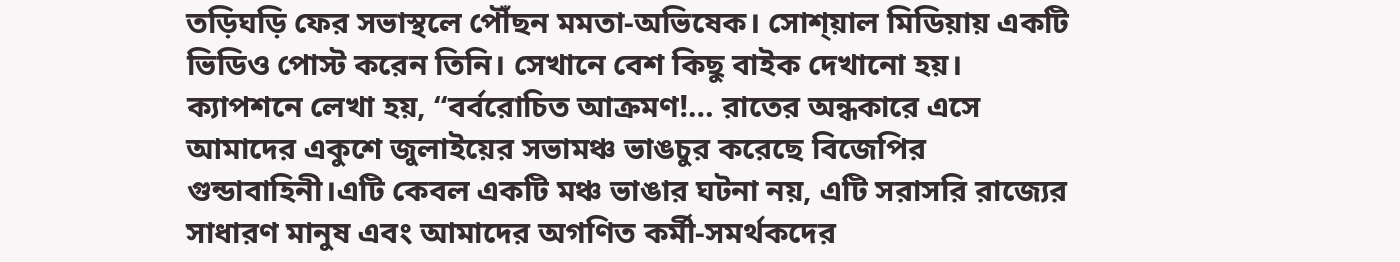তড়িঘড়ি ফের সভাস্থলে পৌঁছন মমতা-অভিষেক। সোশ্য়াল মিডিয়ায় একটি ভিডিও পোস্ট করেন তিনি। সেখানে বেশ কিছু বাইক দেখানো হয়। ক্যাপশনে লেখা হয়, “বর্বরোচিত আক্রমণ!… রাতের অন্ধকারে এসে আমাদের একুশে জুলাইয়ের সভামঞ্চ ভাঙচুর করেছে বিজেপির গুন্ডাবাহিনী।এটি কেবল একটি মঞ্চ ভাঙার ঘটনা নয়, এটি সরাসরি রাজ্যের সাধারণ মানুষ এবং আমাদের অগণিত কর্মী-সমর্থকদের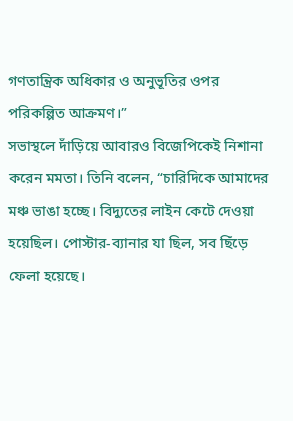গণতান্ত্রিক অধিকার ও অনুভূতির ওপর পরিকল্পিত আক্রমণ।”
সভাস্থলে দাঁড়িয়ে আবারও বিজেপিকেই নিশানা করেন মমতা। তিনি বলেন, “চারিদিকে আমাদের মঞ্চ ভাঙা হচ্ছে। বিদ্যুতের লাইন কেটে দেওয়া হয়েছিল। পোস্টার-ব্যানার যা ছিল, সব ছিঁড়ে ফেলা হয়েছে।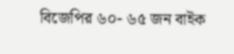বিজেপির ৬০- ৬৫ জন বাইক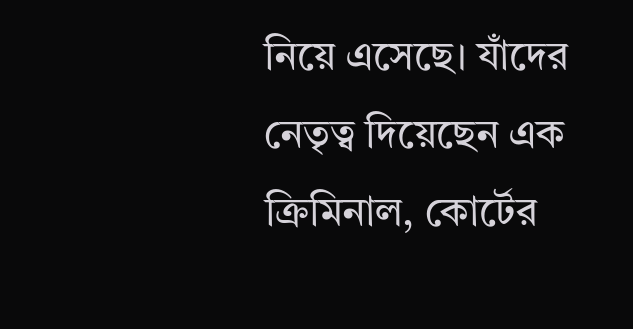নিয়ে এসেছে। যাঁদের নেতৃত্ব দিয়েছেন এক ক্রিমিনাল, কোর্টের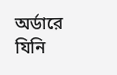অর্ডারে যিনি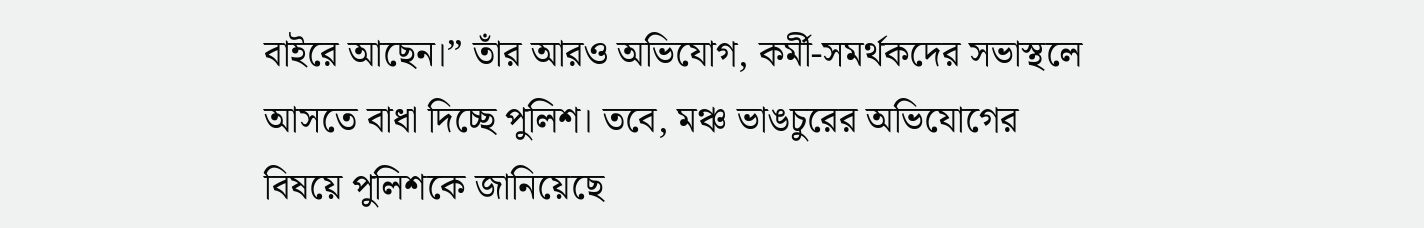বাইরে আছেন।” তাঁর আরও অভিযোগ, কর্মী-সমর্থকদের সভাস্থলে আসতে বাধা দিচ্ছে পুলিশ। তবে, মঞ্চ ভাঙচুরের অভিযোগের বিষয়ে পুলিশকে জানিয়েছে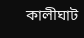কালীঘাট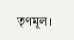তৃণমূল।